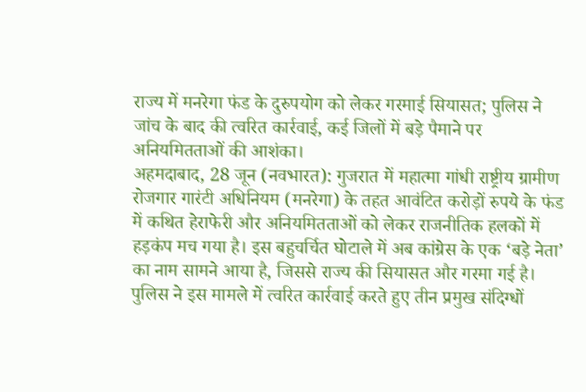राज्य में मनरेगा फंड के दुरुपयोग को लेकर गरमाई सियासत; पुलिस ने जांच के बाद की त्वरित कार्रवाई, कई जिलों में बड़े पैमाने पर अनियमितताओं की आशंका।
अहमदाबाद, 28 जून (नवभारत): गुजरात में महात्मा गांधी राष्ट्रीय ग्रामीण रोजगार गारंटी अधिनियम (मनरेगा) के तहत आवंटित करोड़ों रुपये के फंड में कथित हेराफेरी और अनियमितताओं को लेकर राजनीतिक हलकों में हड़कंप मच गया है। इस बहुचर्चित घोटाले में अब कांग्रेस के एक ‘बड़े नेता’ का नाम सामने आया है, जिससे राज्य की सियासत और गरमा गई है। पुलिस ने इस मामले में त्वरित कार्रवाई करते हुए तीन प्रमुख संदिग्धों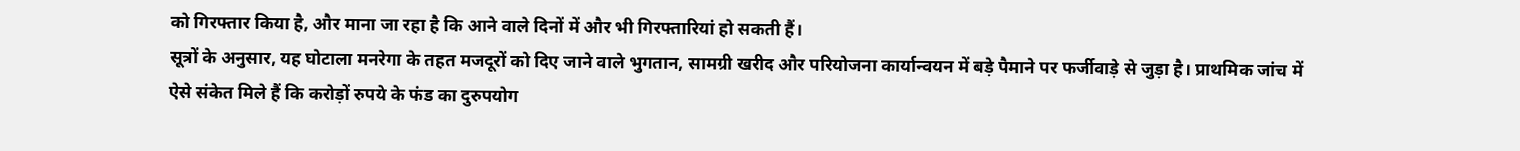को गिरफ्तार किया है, और माना जा रहा है कि आने वाले दिनों में और भी गिरफ्तारियां हो सकती हैं।
सूत्रों के अनुसार, यह घोटाला मनरेगा के तहत मजदूरों को दिए जाने वाले भुगतान, सामग्री खरीद और परियोजना कार्यान्वयन में बड़े पैमाने पर फर्जीवाड़े से जुड़ा है। प्राथमिक जांच में ऐसे संकेत मिले हैं कि करोड़ों रुपये के फंड का दुरुपयोग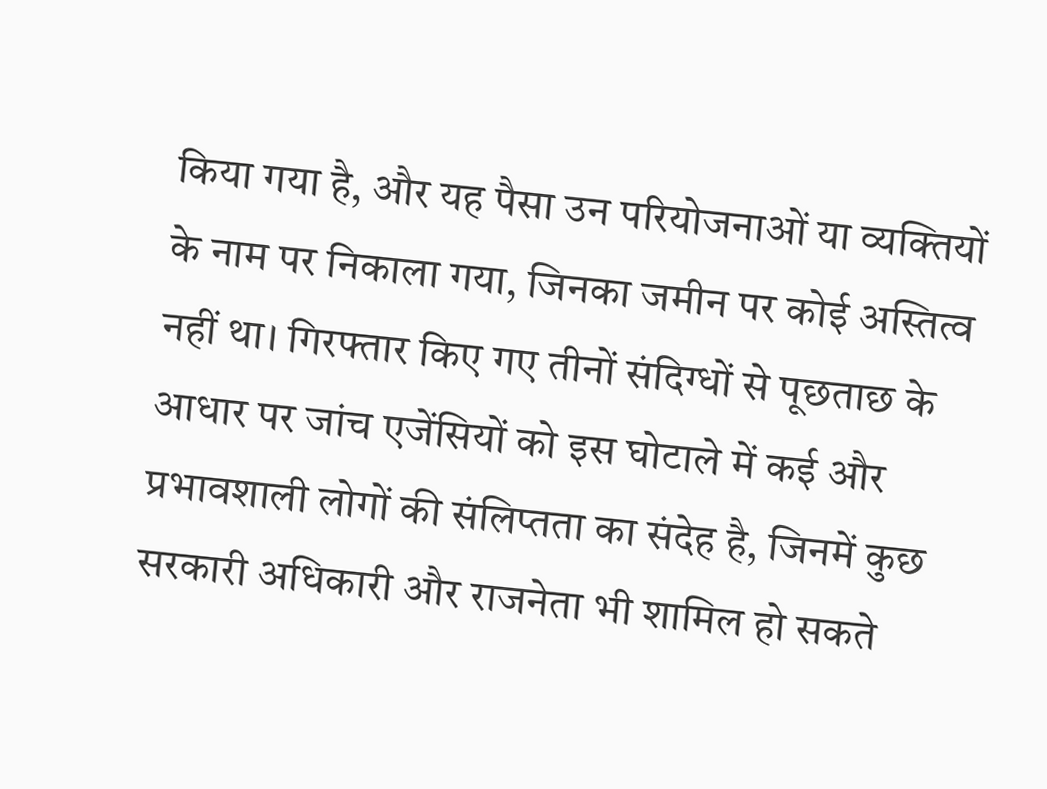किया गया है, और यह पैसा उन परियोजनाओं या व्यक्तियों के नाम पर निकाला गया, जिनका जमीन पर कोई अस्तित्व नहीं था। गिरफ्तार किए गए तीनों संदिग्धों से पूछताछ के आधार पर जांच एजेंसियों को इस घोटाले में कई और प्रभावशाली लोगों की संलिप्तता का संदेह है, जिनमें कुछ सरकारी अधिकारी और राजनेता भी शामिल हो सकते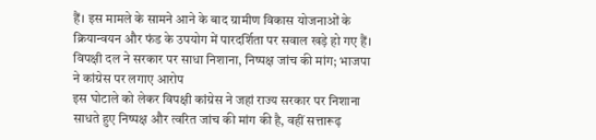हैं। इस मामले के सामने आने के बाद ग्रामीण विकास योजनाओं के क्रियान्वयन और फंड के उपयोग में पारदर्शिता पर सवाल खड़े हो गए हैं।
विपक्षी दल ने सरकार पर साधा निशाना, निष्पक्ष जांच की मांग; भाजपा ने कांग्रेस पर लगाए आरोप
इस घोटाले को लेकर विपक्षी कांग्रेस ने जहां राज्य सरकार पर निशाना साधते हुए निष्पक्ष और त्वरित जांच की मांग की है, वहीं सत्तारूढ़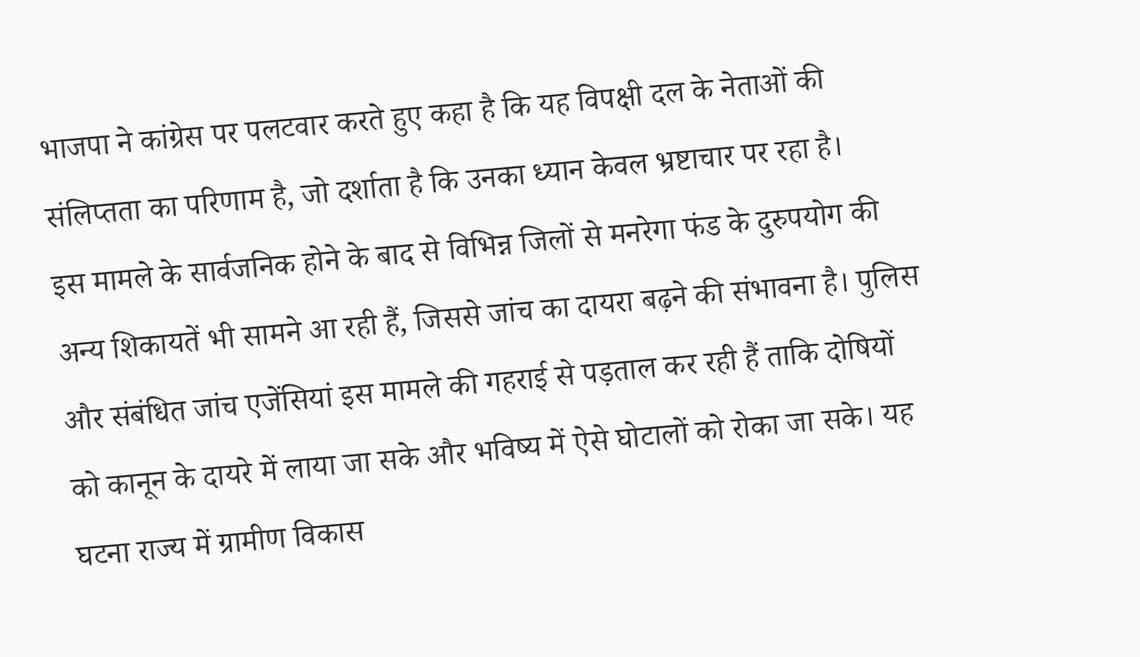भाजपा ने कांग्रेस पर पलटवार करते हुए कहा है कि यह विपक्षी दल के नेताओं की संलिप्तता का परिणाम है, जो दर्शाता है कि उनका ध्यान केवल भ्रष्टाचार पर रहा है।
इस मामले के सार्वजनिक होने के बाद से विभिन्न जिलों से मनरेगा फंड के दुरुपयोग की अन्य शिकायतें भी सामने आ रही हैं, जिससे जांच का दायरा बढ़ने की संभावना है। पुलिस और संबंधित जांच एजेंसियां इस मामले की गहराई से पड़ताल कर रही हैं ताकि दोषियों को कानून के दायरे में लाया जा सके और भविष्य में ऐसे घोटालों को रोका जा सके। यह घटना राज्य में ग्रामीण विकास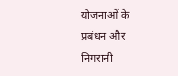योजनाओं के प्रबंधन और निगरानी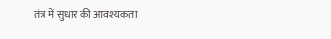तंत्र में सुधार की आवश्यकता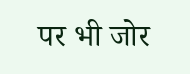पर भी जोर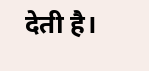देती है।